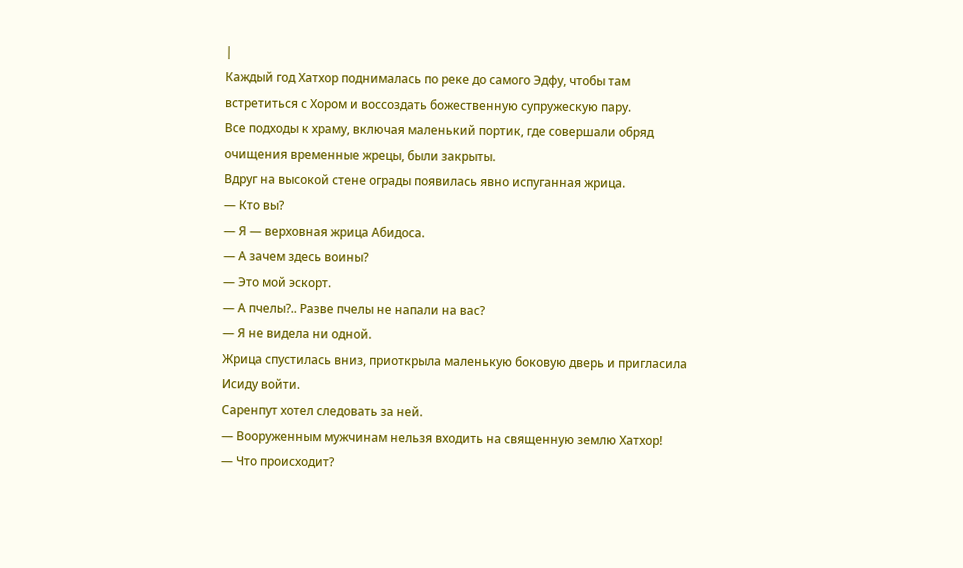|
Каждый год Хатхор поднималась по реке до самого Эдфу, чтобы там встретиться с Хором и воссоздать божественную супружескую пару.
Все подходы к храму, включая маленький портик, где совершали обряд очищения временные жрецы, были закрыты.
Вдруг на высокой стене ограды появилась явно испуганная жрица.
— Кто вы?
— Я — верховная жрица Абидоса.
— А зачем здесь воины?
— Это мой эскорт.
— А пчелы?.. Разве пчелы не напали на вас?
— Я не видела ни одной.
Жрица спустилась вниз, приоткрыла маленькую боковую дверь и пригласила Исиду войти.
Саренпут хотел следовать за ней.
— Вооруженным мужчинам нельзя входить на священную землю Хатхор!
— Что происходит?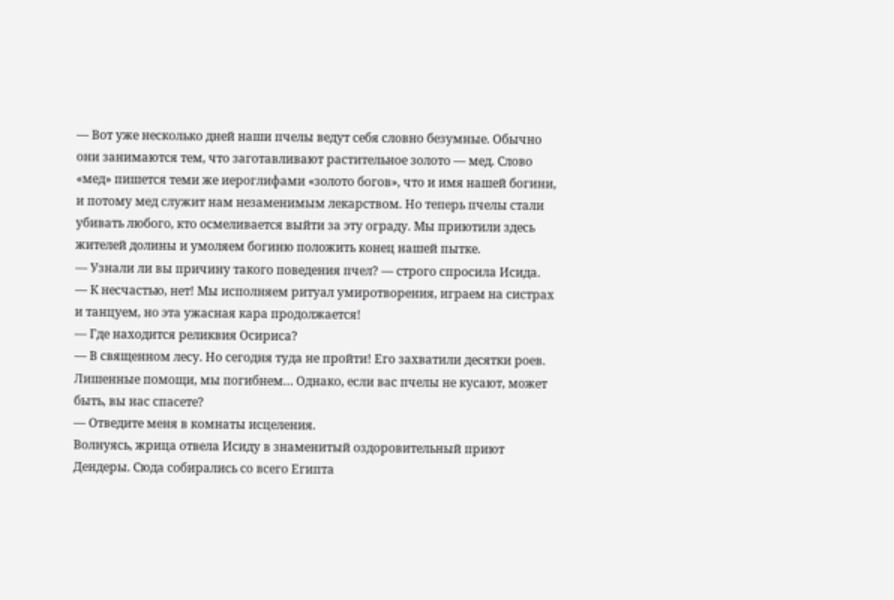— Вот уже несколько дней наши пчелы ведут себя словно безумные. Обычно они занимаются тем, что заготавливают растительное золото — мед. Слово «мед» пишется теми же иероглифами «золото богов», что и имя нашей богини, и потому мед служит нам незаменимым лекарством. Но теперь пчелы стали убивать любого, кто осмеливается выйти за эту ограду. Мы приютили здесь жителей долины и умоляем богиню положить конец нашей пытке.
— Узнали ли вы причину такого поведения пчел? — строго спросила Исида.
— К несчастью, нет! Мы исполняем ритуал умиротворения, играем на систрах и танцуем, но эта ужасная кара продолжается!
— Где находится реликвия Осириса?
— В священном лесу. Но сегодня туда не пройти! Его захватили десятки роев. Лишенные помощи, мы погибнем… Однако, если вас пчелы не кусают, может быть, вы нас спасете?
— Отведите меня в комнаты исцеления.
Волнуясь, жрица отвела Исиду в знаменитый оздоровительный приют Дендеры. Сюда собирались со всего Египта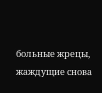больные жрецы, жаждущие снова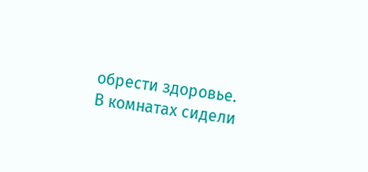обрести здоровье.
В комнатах сидели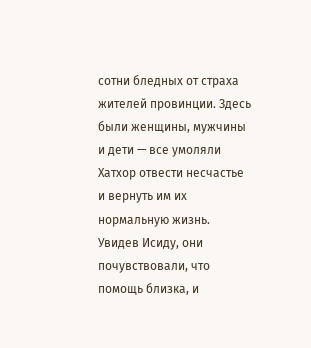сотни бледных от страха жителей провинции. Здесь были женщины, мужчины и дети — все умоляли Хатхор отвести несчастье и вернуть им их нормальную жизнь. Увидев Исиду, они почувствовали, что помощь близка, и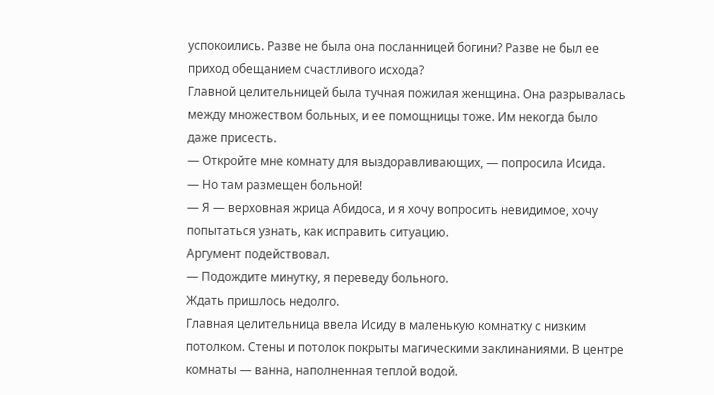успокоились. Разве не была она посланницей богини? Разве не был ее приход обещанием счастливого исхода?
Главной целительницей была тучная пожилая женщина. Она разрывалась между множеством больных, и ее помощницы тоже. Им некогда было даже присесть.
— Откройте мне комнату для выздоравливающих, — попросила Исида.
— Но там размещен больной!
— Я — верховная жрица Абидоса, и я хочу вопросить невидимое, хочу попытаться узнать, как исправить ситуацию.
Аргумент подействовал.
— Подождите минутку, я переведу больного.
Ждать пришлось недолго.
Главная целительница ввела Исиду в маленькую комнатку с низким потолком. Стены и потолок покрыты магическими заклинаниями. В центре комнаты — ванна, наполненная теплой водой.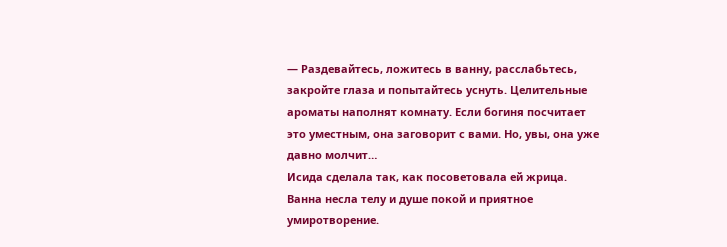— Раздевайтесь, ложитесь в ванну, расслабьтесь, закройте глаза и попытайтесь уснуть. Целительные ароматы наполнят комнату. Если богиня посчитает это уместным, она заговорит с вами. Но, увы, она уже давно молчит…
Исида сделала так, как посоветовала ей жрица.
Ванна несла телу и душе покой и приятное умиротворение.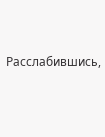Расслабившись,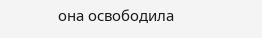она освободила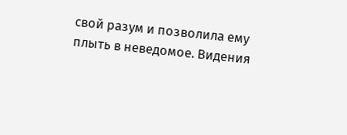свой разум и позволила ему плыть в неведомое. Видения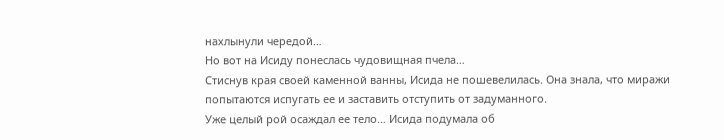нахлынули чередой…
Но вот на Исиду понеслась чудовищная пчела…
Стиснув края своей каменной ванны, Исида не пошевелилась. Она знала, что миражи попытаются испугать ее и заставить отступить от задуманного.
Уже целый рой осаждал ее тело… Исида подумала об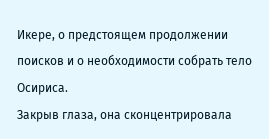Икере, о предстоящем продолжении поисков и о необходимости собрать тело Осириса.
Закрыв глаза, она сконцентрировала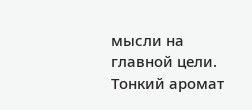мысли на главной цели.
Тонкий аромат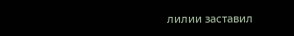лилии заставил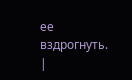ее вздрогнуть. |